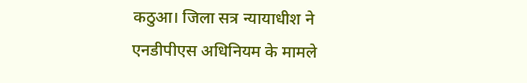कठुआ। जिला सत्र न्यायाधीश ने एनडीपीएस अधिनियम के मामले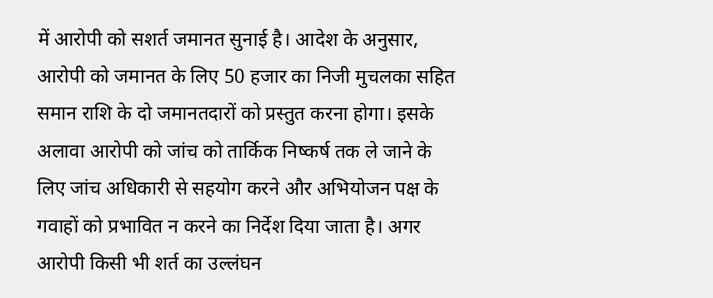में आरोपी को सशर्त जमानत सुनाई है। आदेश के अनुसार, आरोपी को जमानत के लिए 50 हजार का निजी मुचलका सहित समान राशि के दो जमानतदारों को प्रस्तुत करना होगा। इसके अलावा आरोपी को जांच को तार्किक निष्कर्ष तक ले जाने के लिए जांच अधिकारी से सहयोग करने और अभियोजन पक्ष के गवाहों को प्रभावित न करने का निर्देश दिया जाता है। अगर आरोपी किसी भी शर्त का उल्लंघन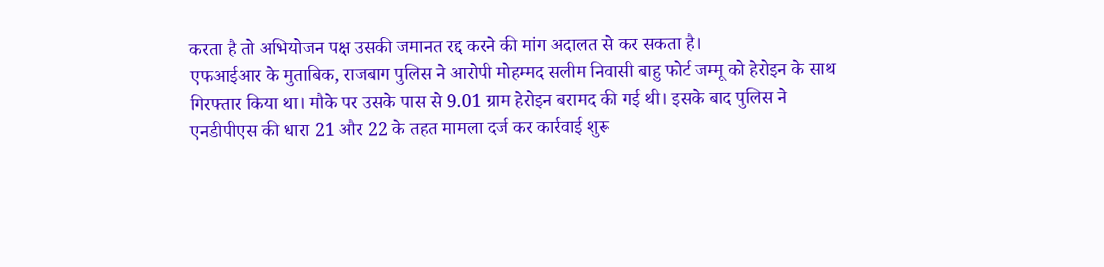करता है तो अभियोजन पक्ष उसकी जमानत रद्द करने की मांग अदालत से कर सकता है।
एफआईआर के मुताबिक, राजबाग पुलिस ने आरोपी मोहम्मद सलीम निवासी बाहु फोर्ट जम्मू को हेरोइन के साथ गिरफ्तार किया था। मौके पर उसके पास से 9.01 ग्राम हेरोइन बरामद की गई थी। इसके बाद पुलिस ने एनडीपीएस की धारा 21 और 22 के तहत मामला दर्ज कर कार्रवाई शुरू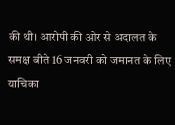की थी। आरोपी की ओर से अदालत के समक्ष बीते 16 जनवरी को जमानत के लिए याचिका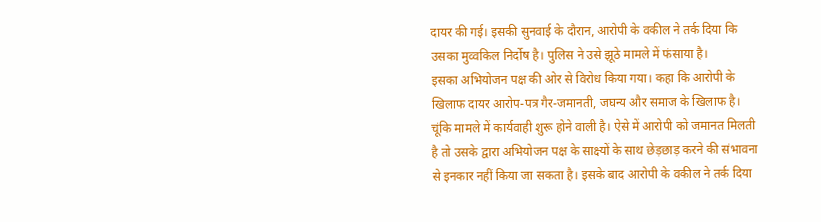दायर की गई। इसकी सुनवाई के दौरान, आरोपी के वकील ने तर्क दिया कि उसका मुव्वकिल निर्दोष है। पुलिस ने उसे झूठे मामले में फंसाया है।
इसका अभियोजन पक्ष की ओर से विरोध किया गया। कहा कि आरोपी के खिलाफ दायर आरोप-पत्र गैर-जमानती, जघन्य और समाज के खिलाफ है। चूंकि मामले में कार्यवाही शुरू होने वाली है। ऐसे में आरोपी को जमानत मिलती है तो उसके द्वारा अभियोजन पक्ष के साक्ष्यों के साथ छेड़छाड़ करने की संभावना से इनकार नहीं किया जा सकता है। इसके बाद आरोपी के वकील ने तर्क दिया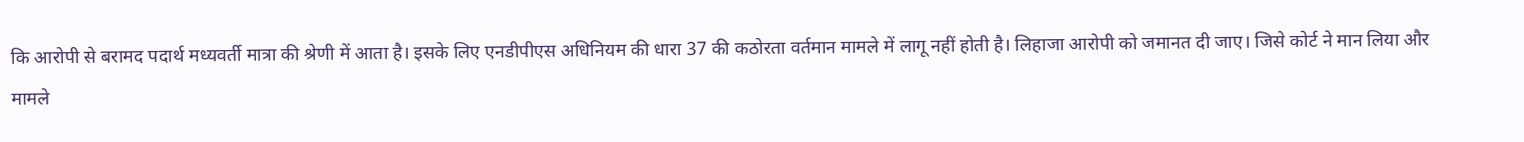कि आरोपी से बरामद पदार्थ मध्यवर्ती मात्रा की श्रेणी में आता है। इसके लिए एनडीपीएस अधिनियम की धारा 37 की कठोरता वर्तमान मामले में लागू नहीं होती है। लिहाजा आरोपी को जमानत दी जाए। जिसे कोर्ट ने मान लिया और मामले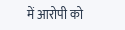में आरोपी को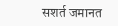सशर्त जमानत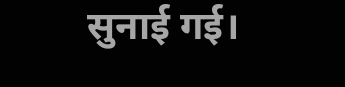सुनाई गई।